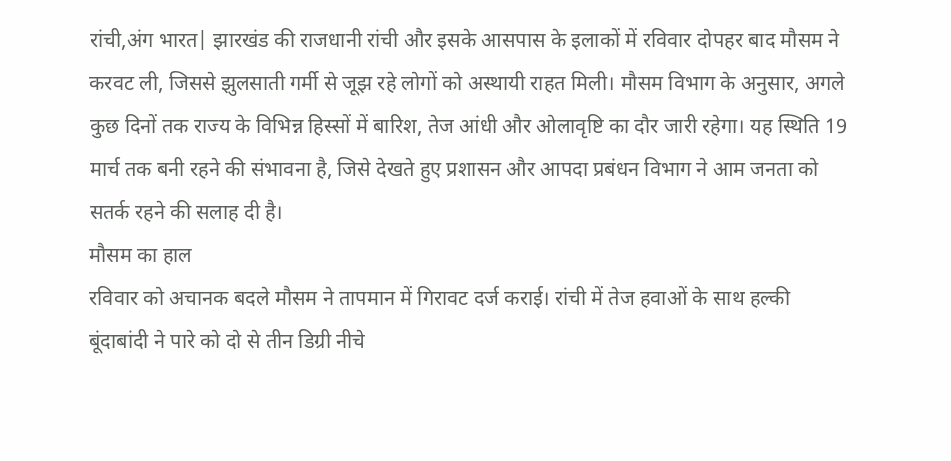रांची,अंग भारत| झारखंड की राजधानी रांची और इसके आसपास के इलाकों में रविवार दोपहर बाद मौसम ने करवट ली, जिससे झुलसाती गर्मी से जूझ रहे लोगों को अस्थायी राहत मिली। मौसम विभाग के अनुसार, अगले कुछ दिनों तक राज्य के विभिन्न हिस्सों में बारिश, तेज आंधी और ओलावृष्टि का दौर जारी रहेगा। यह स्थिति 19 मार्च तक बनी रहने की संभावना है, जिसे देखते हुए प्रशासन और आपदा प्रबंधन विभाग ने आम जनता को सतर्क रहने की सलाह दी है।
मौसम का हाल
रविवार को अचानक बदले मौसम ने तापमान में गिरावट दर्ज कराई। रांची में तेज हवाओं के साथ हल्की बूंदाबांदी ने पारे को दो से तीन डिग्री नीचे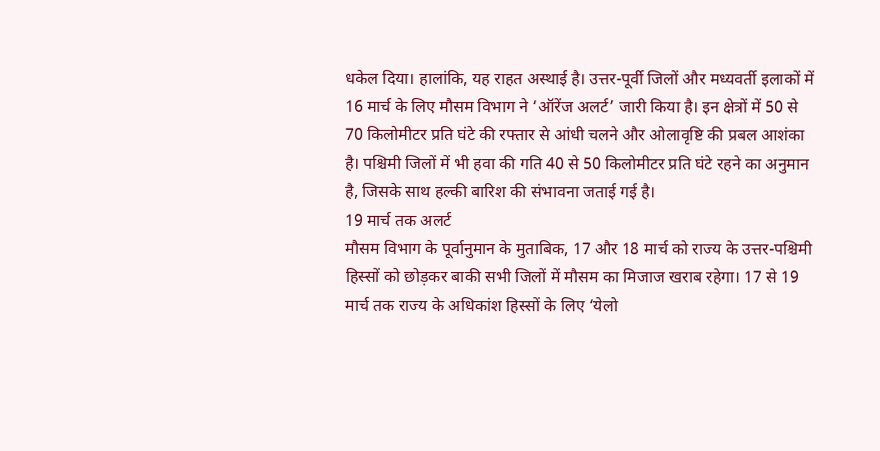धकेल दिया। हालांकि, यह राहत अस्थाई है। उत्तर-पूर्वी जिलों और मध्यवर्ती इलाकों में 16 मार्च के लिए मौसम विभाग ने ‘ऑरेंज अलर्ट’ जारी किया है। इन क्षेत्रों में 50 से 70 किलोमीटर प्रति घंटे की रफ्तार से आंधी चलने और ओलावृष्टि की प्रबल आशंका है। पश्चिमी जिलों में भी हवा की गति 40 से 50 किलोमीटर प्रति घंटे रहने का अनुमान है, जिसके साथ हल्की बारिश की संभावना जताई गई है।
19 मार्च तक अलर्ट
मौसम विभाग के पूर्वानुमान के मुताबिक, 17 और 18 मार्च को राज्य के उत्तर-पश्चिमी हिस्सों को छोड़कर बाकी सभी जिलों में मौसम का मिजाज खराब रहेगा। 17 से 19 मार्च तक राज्य के अधिकांश हिस्सों के लिए ‘येलो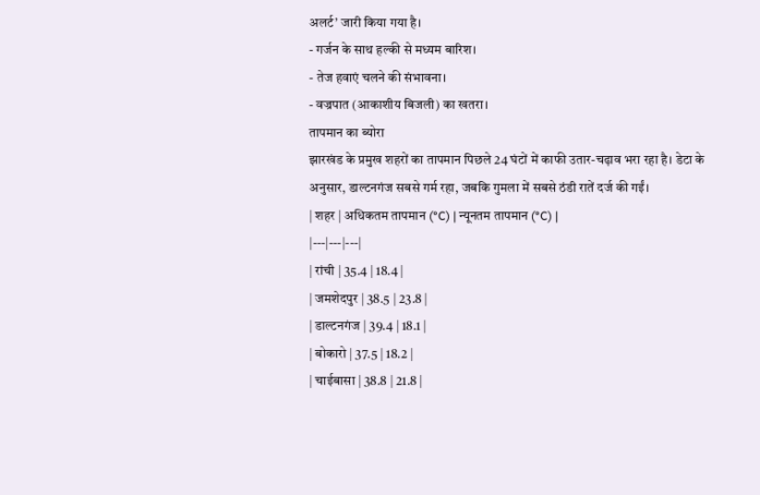अलर्ट’ जारी किया गया है।
- गर्जन के साथ हल्की से मध्यम बारिश।
- तेज हवाएं चलने की संभावना।
- वज्रपात (आकाशीय बिजली) का खतरा।
तापमान का ब्योरा
झारखंड के प्रमुख शहरों का तापमान पिछले 24 घंटों में काफी उतार-चढ़ाव भरा रहा है। डेटा के अनुसार, डाल्टनगंज सबसे गर्म रहा, जबकि गुमला में सबसे ठंडी रातें दर्ज की गईं।
| शहर | अधिकतम तापमान (°C) | न्यूनतम तापमान (°C) |
|---|---|---|
| रांची | 35.4 | 18.4 |
| जमशेदपुर | 38.5 | 23.8 |
| डाल्टनगंज | 39.4 | 18.1 |
| बोकारो | 37.5 | 18.2 |
| चाईबासा | 38.8 | 21.8 |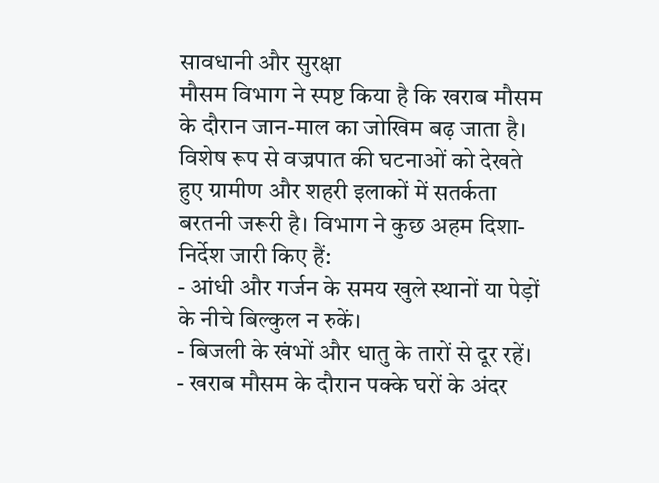सावधानी और सुरक्षा
मौसम विभाग ने स्पष्ट किया है कि खराब मौसम के दौरान जान-माल का जोखिम बढ़ जाता है। विशेष रूप से वज्रपात की घटनाओं को देखते हुए ग्रामीण और शहरी इलाकों में सतर्कता बरतनी जरूरी है। विभाग ने कुछ अहम दिशा-निर्देश जारी किए हैं:
- आंधी और गर्जन के समय खुले स्थानों या पेड़ों के नीचे बिल्कुल न रुकें।
- बिजली के खंभों और धातु के तारों से दूर रहें।
- खराब मौसम के दौरान पक्के घरों के अंदर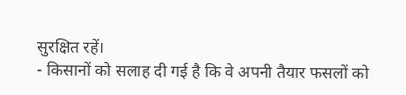सुरक्षित रहें।
- किसानों को सलाह दी गई है कि वे अपनी तैयार फसलों को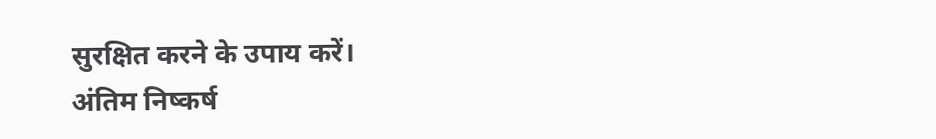सुरक्षित करने के उपाय करें।
अंतिम निष्कर्ष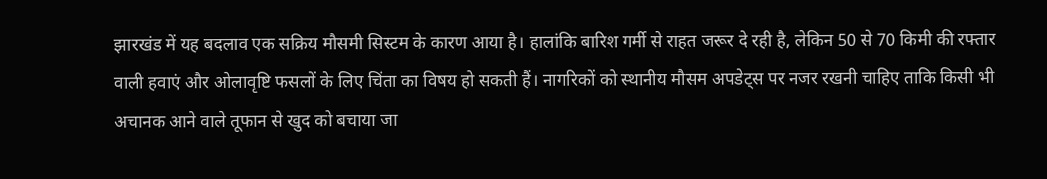झारखंड में यह बदलाव एक सक्रिय मौसमी सिस्टम के कारण आया है। हालांकि बारिश गर्मी से राहत जरूर दे रही है, लेकिन 50 से 70 किमी की रफ्तार वाली हवाएं और ओलावृष्टि फसलों के लिए चिंता का विषय हो सकती हैं। नागरिकों को स्थानीय मौसम अपडेट्स पर नजर रखनी चाहिए ताकि किसी भी अचानक आने वाले तूफान से खुद को बचाया जा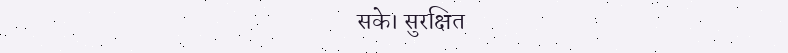सके। सुरक्षित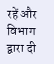रहें और विभाग द्वारा दी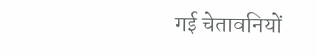गई चेतावनियों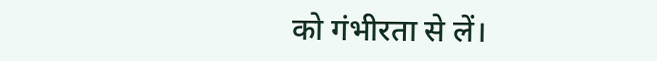को गंभीरता से लें।